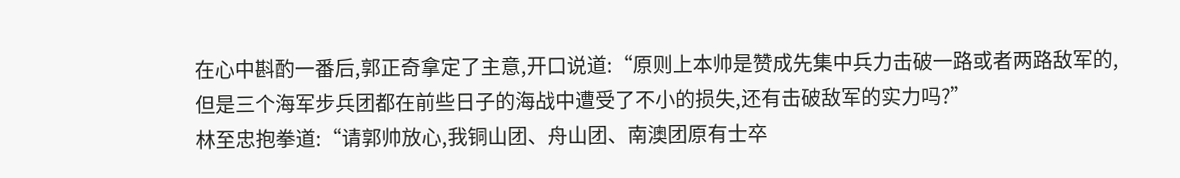在心中斟酌一番后,郭正奇拿定了主意,开口说道:“原则上本帅是赞成先集中兵力击破一路或者两路敌军的,但是三个海军步兵团都在前些日子的海战中遭受了不小的损失,还有击破敌军的实力吗?”
林至忠抱拳道:“请郭帅放心,我铜山团、舟山团、南澳团原有士卒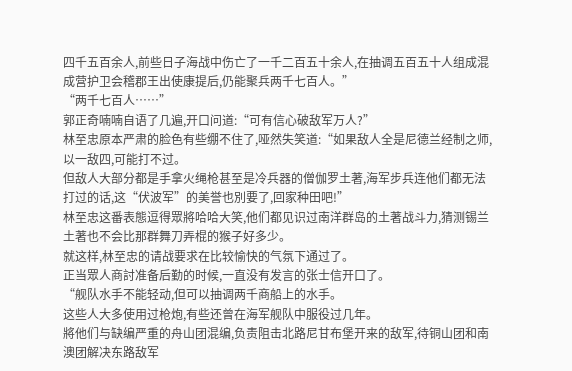四千五百余人,前些日子海战中伤亡了一千二百五十余人,在抽调五百五十人组成混成营护卫会稽郡王出使康提后,仍能聚兵两千七百人。”
“两千七百人……”
郭正奇喃喃自语了几遍,开口问道:“可有信心破敌军万人?”
林至忠原本严肃的脸色有些绷不住了,哑然失笑道:“如果敌人全是尼德兰经制之师,以一敌四,可能打不过。
但敌人大部分都是手拿火绳枪甚至是冷兵器的僧伽罗土著,海军步兵连他们都无法打过的话,这“伏波军”的美誉也別要了,回家种田吧!”
林至忠这番表態逗得眾將哈哈大笑,他们都见识过南洋群岛的土著战斗力,猜测锡兰土著也不会比那群舞刀弄棍的猴子好多少。
就这样,林至忠的请战要求在比较愉快的气氛下通过了。
正当眾人商討准备后勤的时候,一直没有发言的张士信开口了。
“舰队水手不能轻动,但可以抽调两千商船上的水手。
这些人大多使用过枪炮,有些还曾在海军舰队中服役过几年。
將他们与缺编严重的舟山团混编,负责阻击北路尼甘布堡开来的敌军,待铜山团和南澳团解决东路敌军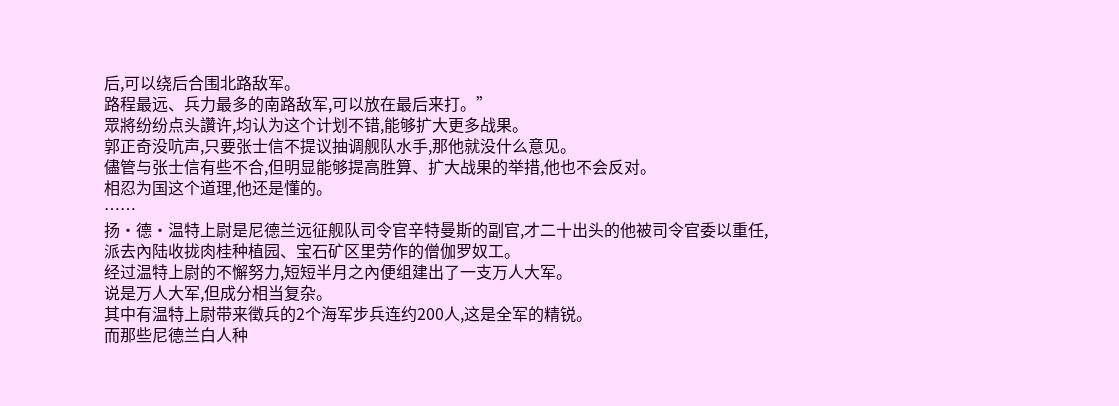后,可以绕后合围北路敌军。
路程最远、兵力最多的南路敌军,可以放在最后来打。”
眾將纷纷点头讚许,均认为这个计划不错,能够扩大更多战果。
郭正奇没吭声,只要张士信不提议抽调舰队水手,那他就没什么意见。
儘管与张士信有些不合,但明显能够提高胜算、扩大战果的举措,他也不会反对。
相忍为国这个道理,他还是懂的。
……
扬·德·温特上尉是尼德兰远征舰队司令官辛特曼斯的副官,才二十出头的他被司令官委以重任,派去內陆收拢肉桂种植园、宝石矿区里劳作的僧伽罗奴工。
经过温特上尉的不懈努力,短短半月之內便组建出了一支万人大军。
说是万人大军,但成分相当复杂。
其中有温特上尉带来徵兵的2个海军步兵连约200人,这是全军的精锐。
而那些尼德兰白人种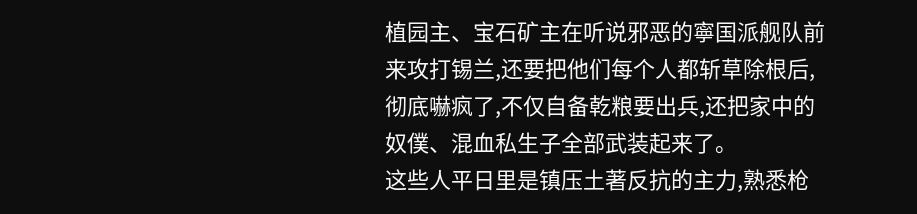植园主、宝石矿主在听说邪恶的寧国派舰队前来攻打锡兰,还要把他们每个人都斩草除根后,彻底嚇疯了,不仅自备乾粮要出兵,还把家中的奴僕、混血私生子全部武装起来了。
这些人平日里是镇压土著反抗的主力,熟悉枪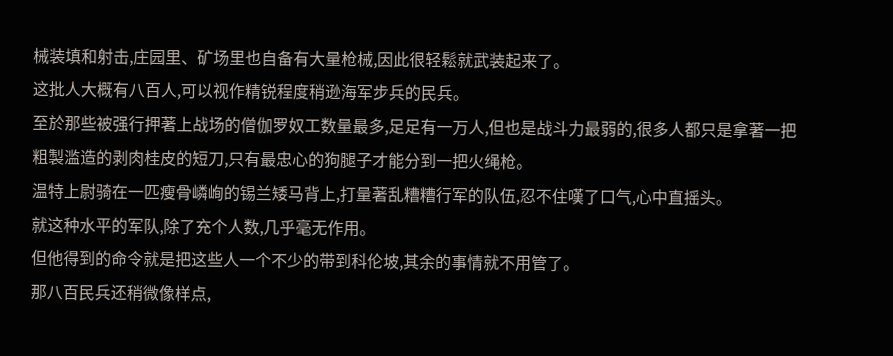械装填和射击,庄园里、矿场里也自备有大量枪械,因此很轻鬆就武装起来了。
这批人大概有八百人,可以视作精锐程度稍逊海军步兵的民兵。
至於那些被强行押著上战场的僧伽罗奴工数量最多,足足有一万人,但也是战斗力最弱的,很多人都只是拿著一把粗製滥造的剥肉桂皮的短刀,只有最忠心的狗腿子才能分到一把火绳枪。
温特上尉骑在一匹瘦骨嶙峋的锡兰矮马背上,打量著乱糟糟行军的队伍,忍不住嘆了口气,心中直摇头。
就这种水平的军队,除了充个人数,几乎毫无作用。
但他得到的命令就是把这些人一个不少的带到科伦坡,其余的事情就不用管了。
那八百民兵还稍微像样点,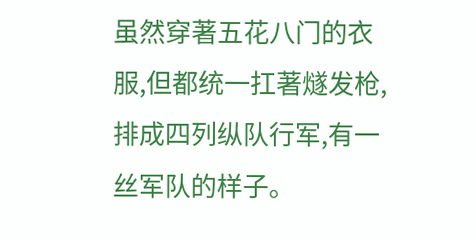虽然穿著五花八门的衣服,但都统一扛著燧发枪,排成四列纵队行军,有一丝军队的样子。